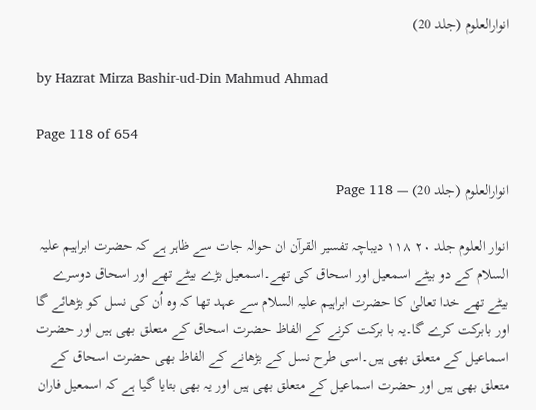انوارالعلوم (جلد 20)

by Hazrat Mirza Bashir-ud-Din Mahmud Ahmad

Page 118 of 654

انوارالعلوم (جلد 20) — Page 118

انوار العلوم جلد ۲۰ ۱۱۸ دیباچہ تفسیر القرآن ان حوالہ جات سے ظاہر ہے کہ حضرت ابراہیم علیہ السلام کے دو بیٹے اسمعیل اور اسحاق کی تھے۔اسمعیل بڑے بیٹے تھے اور اسحاق دوسرے بیٹے تھے خدا تعالیٰ کا حضرت ابراہیم علیہ السلام سے عہد تھا کہ وہ اُن کی نسل کو بڑھائے گا اور بابرکت کرے گا۔یہ با برکت کرنے کے الفاظ حضرت اسحاق کے متعلق بھی ہیں اور حضرت اسماعیل کے متعلق بھی ہیں۔اسی طرح نسل کے بڑھانے کے الفاظ بھی حضرت اسحاق کے متعلق بھی ہیں اور حضرت اسماعیل کے متعلق بھی ہیں اور یہ بھی بتایا گیا ہے کہ اسمعیل فاران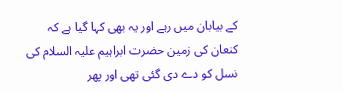کے بیابان میں رہے اور یہ بھی کہا گیا ہے کہ کنعان کی زمین حضرت ابراہیم علیہ السلام کی نسل کو دے دی گئی تھی اور پھر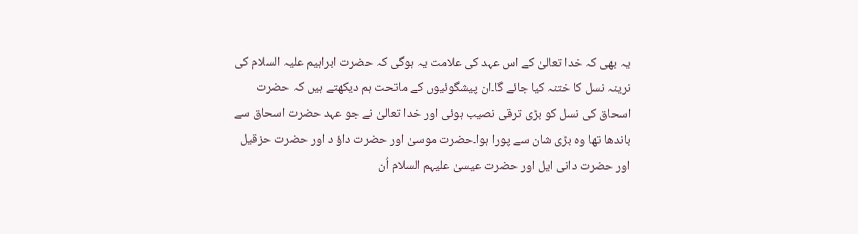یہ بھی کہ خدا تعالیٰ کے اس عہد کی علامت یہ ہوگی کہ حضرت ابراہیم علیہ السلام کی نرینہ نسل کا ختنہ کیا جائے گا۔ان پیشگوئیوں کے ماتحت ہم دیکھتے ہیں کہ حضرت اسحاق کی نسل کو بڑی ترقی نصیب ہوئی اور خدا تعالیٰ نے جو عہد حضرت اسحاق سے باندھا تھا وہ بڑی شان سے پورا ہوا۔حضرت موسیٰ اور حضرت داؤ د اور حضرت حزقیل اور حضرت دانی ایل اور حضرت عیسیٰ علیہم السلام اُن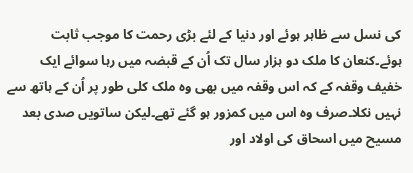کی نسل سے ظاہر ہوئے اور دنیا کے لئے بڑی رحمت کا موجب ثابت ہوئے۔کنعان کا ملک دو ہزار سال تک اُن کے قبضہ میں رہا سوائے ایک خفیف وقفہ کے کہ اس وقفہ میں بھی وہ ملک کلی طور پر اُن کے ہاتھ سے نہیں نکلا۔صرف وہ اس میں کمزور ہو گئے تھے۔لیکن ساتویں صدی بعد مسیح میں اسحاق کی اولاد اور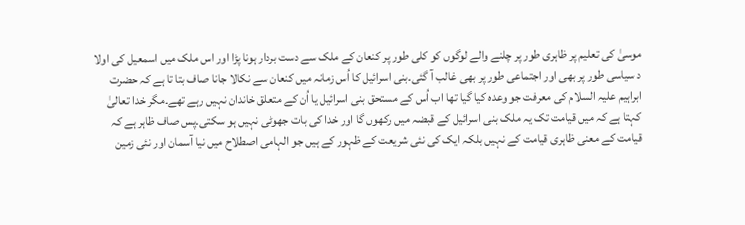موسیٰ کی تعلیم پر ظاہری طور پر چلنے والے لوگوں کو کلی طور پر کنعان کے ملک سے دست بردار ہونا پڑا اور اس ملک میں اسمعیل کی اولا د سیاسی طور پر بھی اور اجتماعی طور پر بھی غالب آ گئی۔بنی اسرائیل کا اُس زمانہ میں کنعان سے نکالا جانا صاف بتا تا ہے کہ حضرت ابراہیم علیہ السلام کی معرفت جو وعدہ کیا گیا تھا اب اُس کے مستحق بنی اسرائیل یا اُن کے متعلق خاندان نہیں رہے تھے۔مگر خدا تعالیٰ کہتا ہے کہ میں قیامت تک یہ ملک بنی اسرائیل کے قبضہ میں رکھوں گا اور خدا کی بات جھوٹی نہیں ہو سکتی۔پس صاف ظاہر ہے کہ قیامت کے معنی ظاہری قیامت کے نہیں بلکہ ایک کی نئی شریعت کے ظہور کے ہیں جو الہامی اصطلاح میں نیا آسمان اور نئی زمین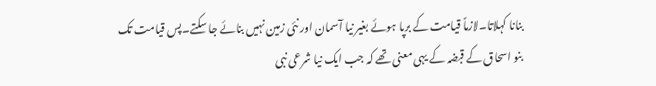بنانا کہلاتا۔لازماً قیامت کے برپا ہوئے بغیر نیا آسمان اور نئی زمین نہیں بنائے جا سکتے۔پس قیامت تک بنو اسحاق کے قبضہ کے یہی معنی تھے کہ جب ایک نیا شرعی نبی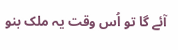آئے گا تو اُس وقت یہ ملک بنو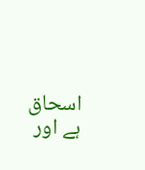اسحاق ہے اور